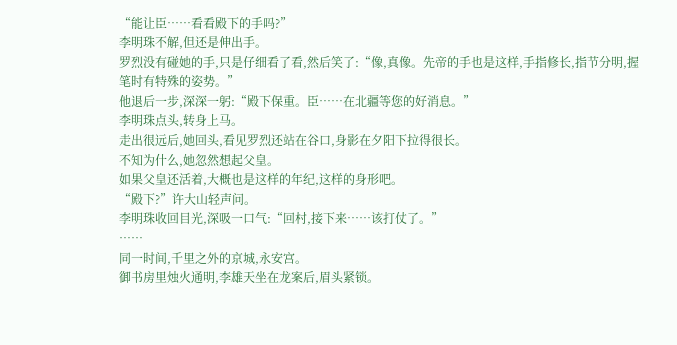“能让臣……看看殿下的手吗?”
李明珠不解,但还是伸出手。
罗烈没有碰她的手,只是仔细看了看,然后笑了:“像,真像。先帝的手也是这样,手指修长,指节分明,握笔时有特殊的姿势。”
他退后一步,深深一躬:“殿下保重。臣……在北疆等您的好消息。”
李明珠点头,转身上马。
走出很远后,她回头,看见罗烈还站在谷口,身影在夕阳下拉得很长。
不知为什么,她忽然想起父皇。
如果父皇还活着,大概也是这样的年纪,这样的身形吧。
“殿下?”许大山轻声问。
李明珠收回目光,深吸一口气:“回村,接下来……该打仗了。”
……
同一时间,千里之外的京城,永安宫。
御书房里烛火通明,李雄天坐在龙案后,眉头紧锁。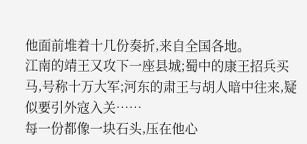他面前堆着十几份奏折,来自全国各地。
江南的靖王又攻下一座县城;蜀中的康王招兵买马,号称十万大军;河东的肃王与胡人暗中往来,疑似要引外寇入关……
每一份都像一块石头,压在他心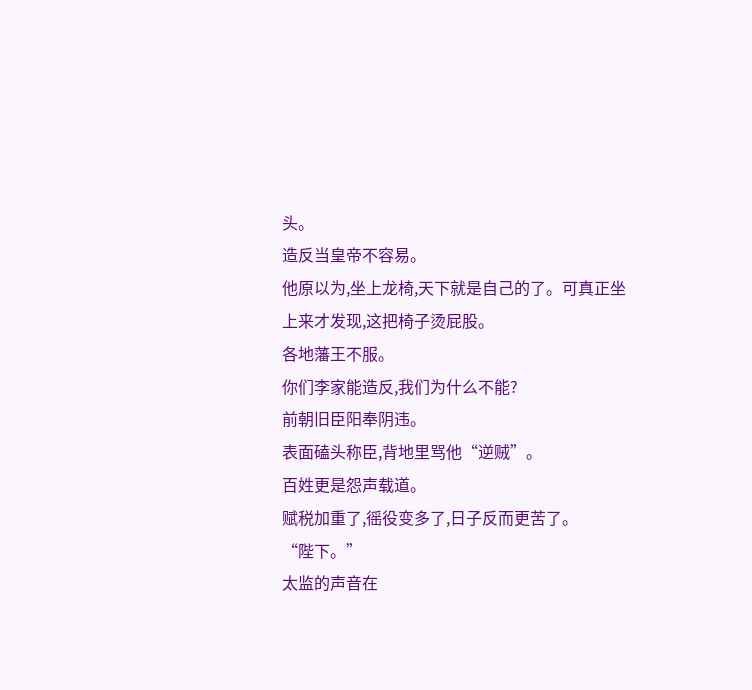头。
造反当皇帝不容易。
他原以为,坐上龙椅,天下就是自己的了。可真正坐上来才发现,这把椅子烫屁股。
各地藩王不服。
你们李家能造反,我们为什么不能?
前朝旧臣阳奉阴违。
表面磕头称臣,背地里骂他“逆贼”。
百姓更是怨声载道。
赋税加重了,徭役变多了,日子反而更苦了。
“陛下。”
太监的声音在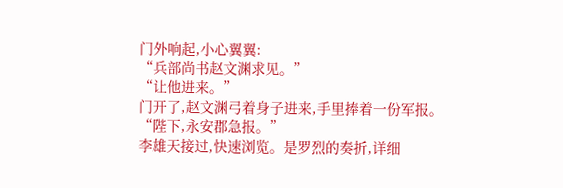门外响起,小心翼翼:
“兵部尚书赵文渊求见。”
“让他进来。”
门开了,赵文渊弓着身子进来,手里捧着一份军报。
“陛下,永安郡急报。”
李雄天接过,快速浏览。是罗烈的奏折,详细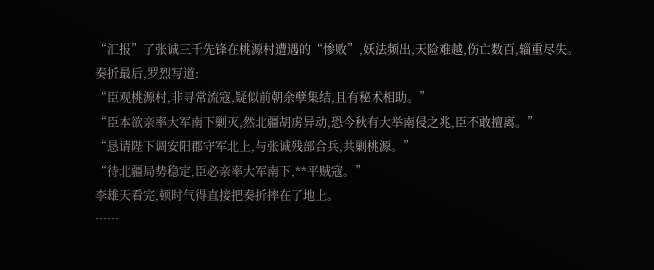“汇报”了张诚三千先锋在桃源村遭遇的“惨败”,妖法频出,天险难越,伤亡数百,辎重尽失。
奏折最后,罗烈写道:
“臣观桃源村,非寻常流寇,疑似前朝余孽集结,且有秘术相助。”
“臣本欲亲率大军南下剿灭,然北疆胡虏异动,恐今秋有大举南侵之兆,臣不敢擅离。”
“恳请陛下调安阳郡守军北上,与张诚残部合兵,共剿桃源。”
“待北疆局势稳定,臣必亲率大军南下,**平贼寇。”
李雄天看完,顿时气得直接把奏折摔在了地上。
……